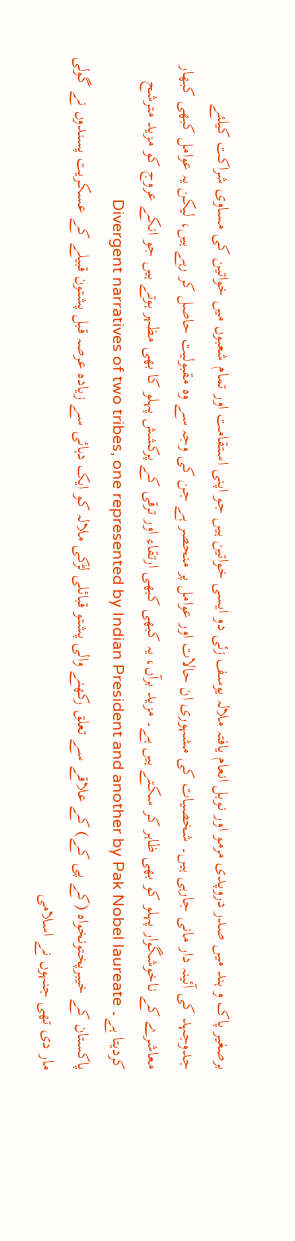برصغیر پاک و ہند میں صدر دروپدی مرمو اور نوبل انعام یافتہ ملالہ یوسف زئی دو ایسی خواتین ہیں جو اپنی استقامت اور تمام شعبوں میں خواتین کی مساوی شراکت کیلئے جدوجہد کی آئینہ دار مانی جارہی ہیں۔ شخصیات کی مشہوری ان حالات اور عوامل پر منحصر ہے جن کی وجہ سے وہ مقبولیت حاصل کر رہے ہیں، لیکن یہ عوامل کبھی کبھار معاشرے کے ناخوشگوار پہلو کو بھی ظاہر کر سکتے ہیں ہے۔ مزید برآں، یہ کبھی کبھی ارتقاء اور ترقی کے پرکشش پہلو کا بھی مظہر ہوتے ہیں جو انکے عروج کو مزید مترشح کردیتا ہے۔ Divergent narratives of two tribes, one represented by Indian President and another by Pak Nobel laureate
پاکستان کے خیبرپختونخواہ (کے پی کے) کے علاقے سے تعلق رکھنے والی پشتو قبائلی لڑکی ملالہ کو ایک دہائی سے زیادہ عرصہ قبل پشتون قبیلے کے عسکریت پسندوں نے گولی مار دی تھی جنہوں نے اسلامی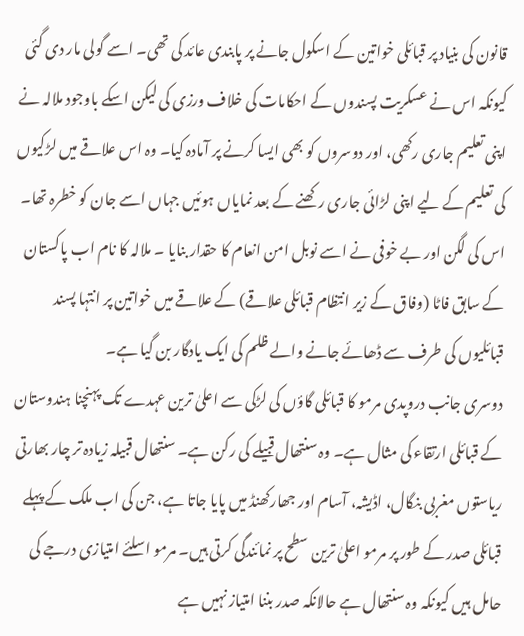قانون کی بنیاد پر قبائلی خواتین کے اسکول جانے پر پابندی عائد کی تھی۔ اسے گولی مار دی گئی کیونکہ اس نے عسکریت پسندوں کے احکامات کی خلاف ورزی کی لیکن اسکے باوجود ملالہ نے اپنی تعلیم جاری رکھی، اور دوسروں کو بھی ایسا کرنے پر آمادہ کیا۔ وہ اس علاقے میں لڑکیوں کی تعلیم کے لیے اپنی لڑائی جاری رکھنے کے بعد نمایاں ہوئیں جہاں اسے جان کو خطرہ تھا۔ اس کی لگن اور بے خوفی نے اسے نوبل امن انعام کا حقدار بنایا ۔ ملالہ کا نام اب پاکستان کے سابق فاٹا (وفاق کے زیر انتظام قبائلی علاقے) کے علاقے میں خواتین پر انتہا پسند قبائلیوں کی طرف سے ڈھائے جانے والے ظلم کی ایک یادگار بن گیا ہے۔
دوسری جانب دروپدی مرمو کا قبائلی گاؤں کی لڑکی سے اعلیٰ ترین عہدے تک پہنچنا ہندوستان کے قبائلی ارتقاء کی مثال ہے۔ وہ سنتھال قبیلے کی رکن ہے۔ سنتھال قبیلہ زیادہ تر چار بھارتی ریاستوں مغربی بنگال، اڈیشہ، آسام اور جھارکھنڈ میں پایا جاتا ہے، جن کی اب ملک کے پہلے قبائلی صدر کے طور پر مرمو اعلیٰ ترین سطح پر نمائندگی کرتی ہیں۔ مرمو اسلئے امتیازی درجے کی حامل ہیں کیونکہ وہ سنتھال ہے حالانکہ صدر بننا امتیاز نہیں ہے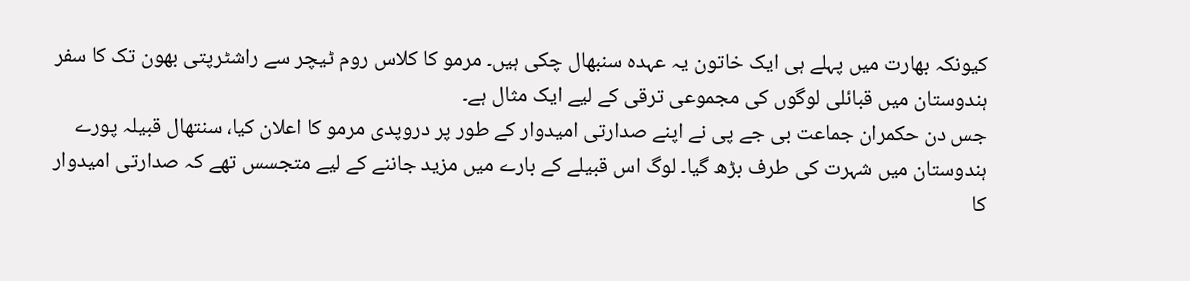کیونکہ بھارت میں پہلے ہی ایک خاتون یہ عہدہ سنبھال چکی ہیں۔ مرمو کا کلاس روم ٹیچر سے راشٹرپتی بھون تک کا سفر ہندوستان میں قبائلی لوگوں کی مجموعی ترقی کے لیے ایک مثال ہے۔
جس دن حکمران جماعت بی جے پی نے اپنے صدارتی امیدوار کے طور پر دروپدی مرمو کا اعلان کیا، سنتھال قبیلہ پورے ہندوستان میں شہرت کی طرف بڑھ گیا۔ لوگ اس قبیلے کے بارے میں مزید جاننے کے لیے متجسس تھے کہ صدارتی امیدوار کا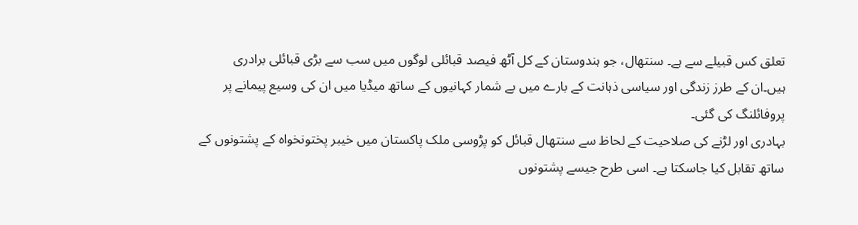تعلق کس قبیلے سے ہے۔ سنتھال، جو ہندوستان کے کل آٹھ فیصد قبائلی لوگوں میں سب سے بڑی قبائلی برادری ہیں۔ان کے طرز زندگی اور سیاسی ذہانت کے بارے میں بے شمار کہانیوں کے ساتھ میڈیا میں ان کی وسیع پیمانے پر پروفائلنگ کی گئی۔
بہادری اور لڑنے کی صلاحیت کے لحاظ سے سنتھال قبائل کو پڑوسی ملک پاکستان میں خیبر پختونخواہ کے پشتونوں کے ساتھ تقابل کیا جاسکتا ہے۔ اسی طرح جیسے پشتونوں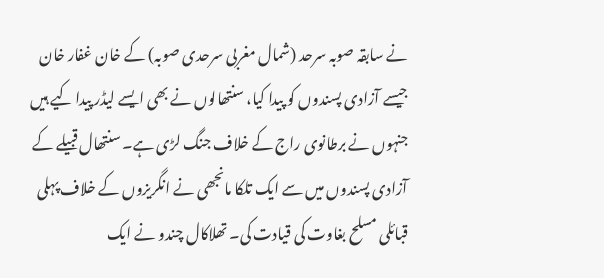نے سابقہ صوبہ سرحد (شمال مغربی سرحدی صوبہ) کے خان غفار خان جیسے آزادی پسندوں کو پیدا کیا، سنتھالوں نے بھی ایسے لیڈر پیدا کیے ہیں جنہوں نے برطانوی راج کے خلاف جنگ لڑی ہے۔ سنتھال قبیلے کے آزادی پسندوں میں سے ایک تلکا مانجھی نے انگریزوں کے خلاف پہلی قبائلی مسلح بغاوت کی قیادت کی۔ تھلاکال چندو نے ایک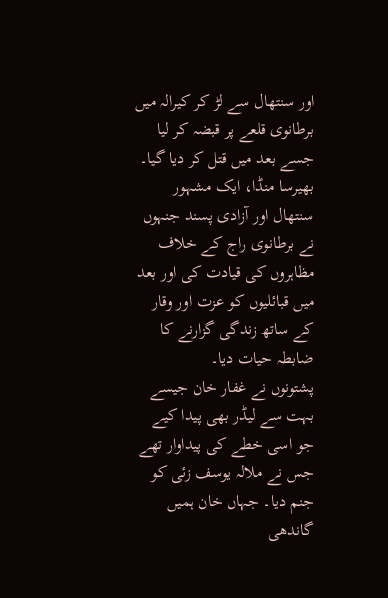اور سنتھال سے لڑ کر کیرالہ میں برطانوی قلعے پر قبضہ کر لیا جسے بعد میں قتل کر دیا گیا۔ بھیرسا منڈا، ایک مشہور سنتھال اور آزادی پسند جنہوں نے برطانوی راج کے خلاف مظاہروں کی قیادت کی اور بعد میں قبائلیوں کو عزت اور وقار کے ساتھ زندگی گزارنے کا ضابطہ حیات دیا۔
پشتونوں نے غفار خان جیسے بہت سے لیڈر بھی پیدا کیے جو اسی خطے کی پیداوار تھے جس نے ملالہ یوسف زئی کو جنم دیا۔ جہاں خان ہمیں گاندھی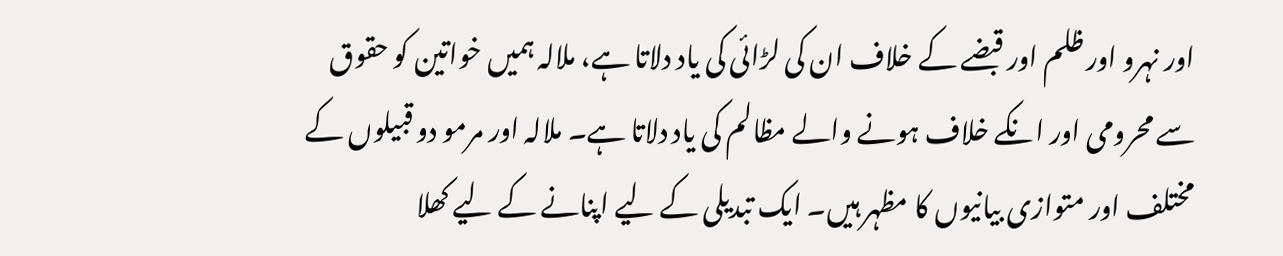اور نہرو اور ظلم اور قبضے کے خلاف ان کی لڑائی کی یاد دلاتا ہے، ملالہ ہمیں خواتین کو حقوق سے محرومی اور انکے خلاف ہونے والے مظالم کی یاد دلاتا ہے۔ ملالہ اور مرمو دو قبیلوں کے مختلف اور متوازی بیانیوں کا مظہر ہیں۔ ایک تبدیلی کے لیے اپنانے کے لیے کھلا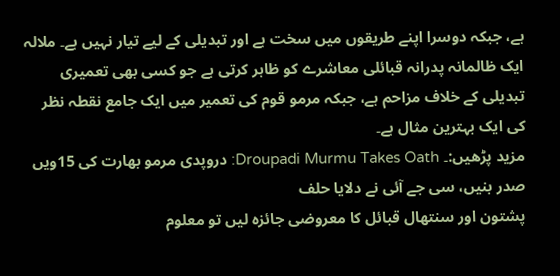ہے، جبکہ دوسرا اپنے طریقوں میں سخت ہے اور تبدیلی کے لیے تیار نہیں ہے۔ ملالہ ایک ظالمانہ پدرانہ قبائلی معاشرے کو ظاہر کرتی ہے جو کسی بھی تعمیری تبدیلی کے خلاف مزاحم ہے، جبکہ مرمو قوم کی تعمیر میں ایک جامع نقطہ نظر کی ایک بہترین مثال ہے۔
مزید پڑھیں:۔ Droupadi Murmu Takes Oath: دروپدی مرمو بھارت کی 15ویں صدر بنیں، سی جے آئی نے دلایا حلف
پشتون اور سنتھال قبائل کا معروضی جائزہ لیں تو معلوم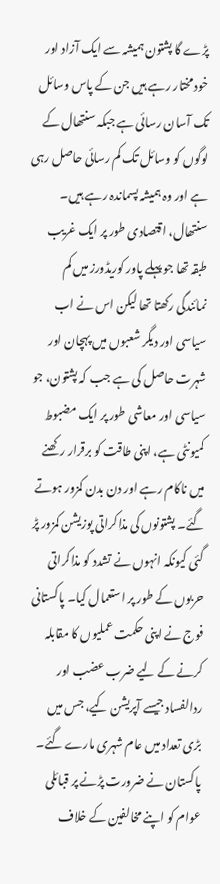پڑے گا پشتون ہمیشہ سے ایک آزاد اور خود مختار رہے ہیں جن کے پاس وسائل تک آسان رسائی ہے جبکہ سنتھال کے لوگوں کو وسائل تک کم رسائی حاصل رہی ہے اور وہ ہمیشہ پسماندہ رہے ہیں۔ سنتھال، اقتصادی طور پر ایک غریب طبقہ تھا جو پہلے پاور کوریڈورز میں کم نمائندگی رکھتا تھا لیکن اس نے اب سیاسی اور دیگر شعبوں میں پہچان اور شہرت حاصل کی ہے جب کہ پشتون، جو سیاسی اور معاشی طور پر ایک مضبوط کمیونٹی ہے، اپنی طاقت کو برقرار رکھنے میں ناکام رہے اور دن بدن کمزور ہوتے گئے۔ پشتونوں کی مذاکراتی پوزیشن کمزور پڑ گئی کیونکہ انہوں نے تشدد کو مذاکراتی حربوں کے طور پر استعمال کیا۔ پاکستانی فوج نے اپنی حکمت عملیوں کا مقابلہ کرنے کے لیے ضرب عضب اور ردالفساد جیسے آپریشن کیے، جس میں بڑی تعداد میں عام شہری مارے گئے۔ پاکستان نے ضرورت پڑنے پر قبائلی عوام کو اپنے مخالفین کے خلاف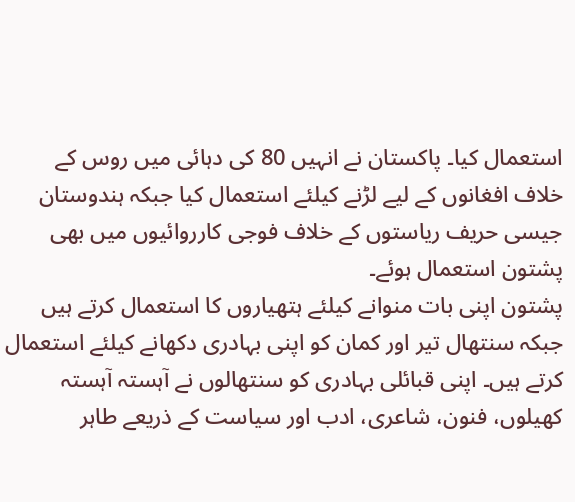استعمال کیا۔ پاکستان نے انہیں 80 کی دہائی میں روس کے خلاف افغانوں کے لیے لڑنے کیلئے استعمال کیا جبکہ ہندوستان جیسی حریف ریاستوں کے خلاف فوجی کارروائیوں میں بھی پشتون استعمال ہوئے۔
پشتون اپنی بات منوانے کیلئے ہتھیاروں کا استعمال کرتے ہیں جبکہ سنتھال تیر اور کمان کو اپنی بہادری دکھانے کیلئے استعمال کرتے ہیں۔ اپنی قبائلی بہادری کو سنتھالوں نے آہستہ آہستہ کھیلوں، فنون، شاعری، ادب اور سیاست کے ذریعے طاہر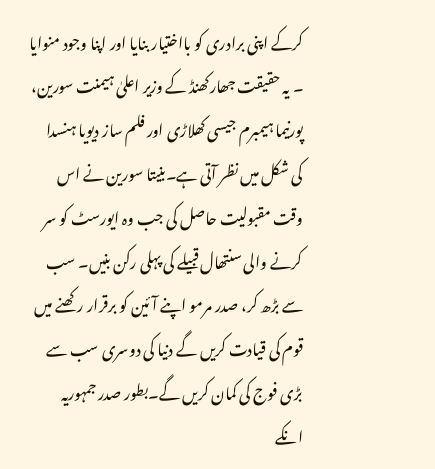کرکے اپنی برادری کو بااختیار بنایا اور اپنا وجود منوایا ۔ یہ حقیقت جھارکھنڈ کے وزیر اعلیٰ ہیمنت سورین، پورنیما ہیمبرم جیسی کھلاڑی اور فلم ساز دیویا ہنسدا کی شکل میں نظر آتی ہے۔بنیتا سورین نے اس وقت مقبولیت حاصل کی جب وہ ایورسٹ کو سر کرنے والی سنتھال قبیلے کی پہلی رکن بنیں۔ سب سے بڑھ کر، صدر مرمو اپنے آئین کو برقرار رکھنے میں قوم کی قیادت کریں گے دنیا کی دوسری سب سے بڑی فوج کی کمان کریں گے۔بطور صدر جمہوریہ انکے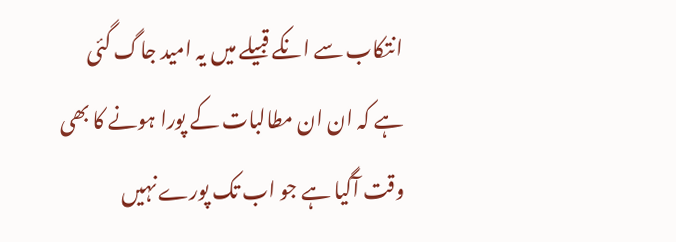انتکاب سے انکے قبیلے میں یہ امید جاگ گئی ہے کہ ان ان مطالبات کے پورا ہونے کا بھی وقت آگیا ہے جو اب تک پورے نہیں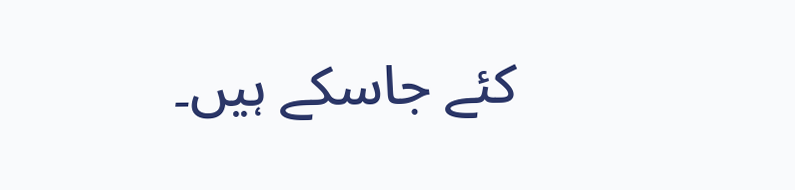کئے جاسکے ہیں۔